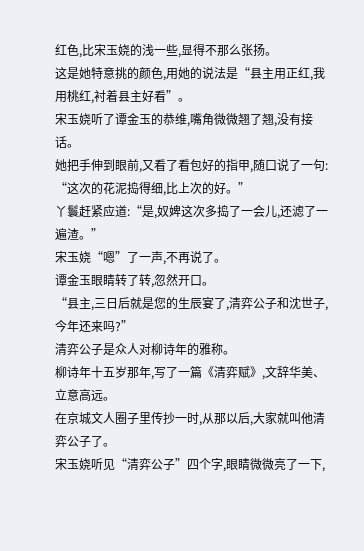红色,比宋玉娆的浅一些,显得不那么张扬。
这是她特意挑的颜色,用她的说法是“县主用正红,我用桃红,衬着县主好看”。
宋玉娆听了谭金玉的恭维,嘴角微微翘了翘,没有接话。
她把手伸到眼前,又看了看包好的指甲,随口说了一句:
“这次的花泥捣得细,比上次的好。”
丫鬟赶紧应道:“是,奴婢这次多捣了一会儿,还滤了一遍渣。”
宋玉娆“嗯”了一声,不再说了。
谭金玉眼睛转了转,忽然开口。
“县主,三日后就是您的生辰宴了,清弈公子和沈世子,今年还来吗?”
清弈公子是众人对柳诗年的雅称。
柳诗年十五岁那年,写了一篇《清弈赋》,文辞华美、立意高远。
在京城文人圈子里传抄一时,从那以后,大家就叫他清弈公子了。
宋玉娆听见“清弈公子”四个字,眼睛微微亮了一下,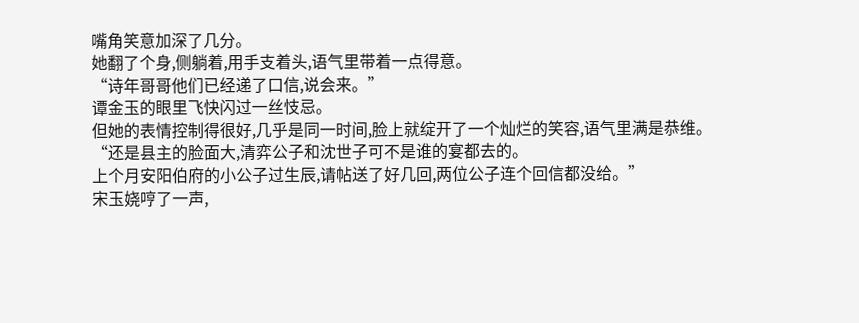嘴角笑意加深了几分。
她翻了个身,侧躺着,用手支着头,语气里带着一点得意。
“诗年哥哥他们已经递了口信,说会来。”
谭金玉的眼里飞快闪过一丝忮忌。
但她的表情控制得很好,几乎是同一时间,脸上就绽开了一个灿烂的笑容,语气里满是恭维。
“还是县主的脸面大,清弈公子和沈世子可不是谁的宴都去的。
上个月安阳伯府的小公子过生辰,请帖送了好几回,两位公子连个回信都没给。”
宋玉娆哼了一声,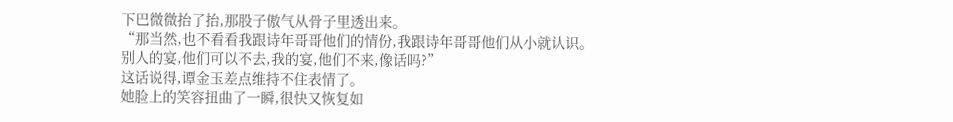下巴微微抬了抬,那股子傲气从骨子里透出来。
“那当然,也不看看我跟诗年哥哥他们的情份,我跟诗年哥哥他们从小就认识。
别人的宴,他们可以不去,我的宴,他们不来,像话吗?”
这话说得,谭金玉差点维持不住表情了。
她脸上的笑容扭曲了一瞬,很快又恢复如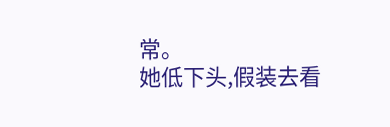常。
她低下头,假装去看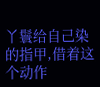丫鬟给自己染的指甲,借着这个动作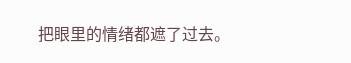把眼里的情绪都遮了过去。